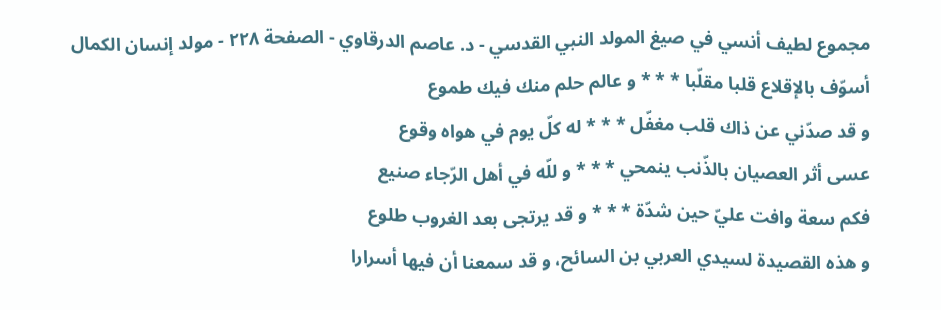مجموع لطيف أنسي في صيغ المولد النبي القدسي - د. عاصم الدرقاوي - الصفحة ٢٢٨ - مولد إنسان الكمال
أسوّف بالإقلاع قلبا مقلّبا * * * و عالم حلم منك فيك طموع
و قد صدّني عن ذاك قلب مغفّل * * * له كلّ يوم في هواه وقوع
عسى أثر العصيان بالذّنب ينمحي * * * و للّه في أهل الرّجاء صنيع
فكم سعة وافت عليّ حين شدّة * * * و قد يرتجى بعد الغروب طلوع
و هذه القصيدة لسيدي العربي بن السائح، و قد سمعنا أن فيها أسرارا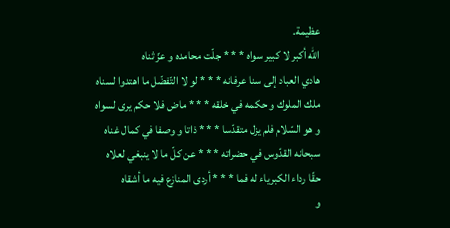عظيمة.
اللّه أكبر لا كبير سواه * * * جلّت محامده و عزّ ثناه
هادي العباد إلى سنا عرفانه * * * لو لا التّفضّل ما اهتدوا لسناه
ملك الملوك و حكمه في خلقه * * * ماض فلا حكم يرى لسواه
و هو السّلام فلم يزل متقدّسا * * * ذاتا و وصفا في كمال غناه
سبحانه القدّوس في حضراته * * * عن كلّ ما لا ينبغي لعلاه
حقّا رداء الكبرياء له فما * * * أردى المنازع فيه ما أشقاه
و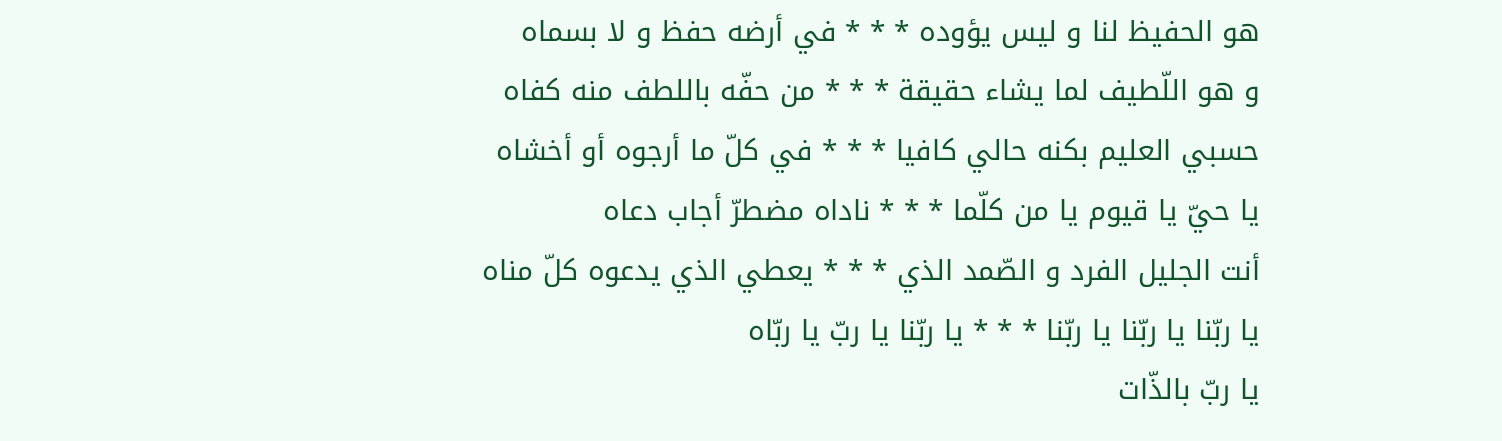هو الحفيظ لنا و ليس يؤوده * * * في أرضه حفظ و لا بسماه
و هو اللّطيف لما يشاء حقيقة * * * من حفّه باللطف منه كفاه
حسبي العليم بكنه حالي كافيا * * * في كلّ ما أرجوه أو أخشاه
يا حيّ يا قيوم يا من كلّما * * * ناداه مضطرّ أجاب دعاه
أنت الجليل الفرد و الصّمد الذي * * * يعطي الذي يدعوه كلّ مناه
يا ربّنا يا ربّنا يا ربّنا * * * يا ربّنا يا ربّ يا ربّاه
يا ربّ بالذّات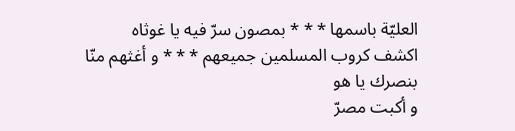العليّة باسمها * * * بمصون سرّ فيه يا غوثاه
اكشف كروب المسلمين جميعهم * * * و أغثهم منّا بنصرك يا هو
و أكبت مصرّ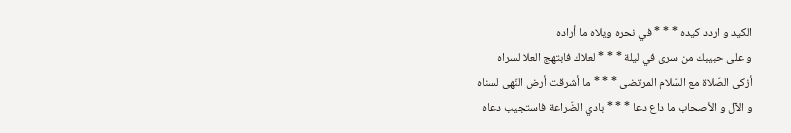الكيد و اردد كيده * * * في نحره ويلاه ما أراده
و على حبيبك من سرى في ليلة * * * لعلاك فابتهج العلا لسراه
أزكى الصّلاة مع السّلام المرتضى * * * ما أشرقت أرض النّهى لسناه
و الآل و الأصحاب ما داع دعا * * * بادي الضّراعة فاستجيب دعاه